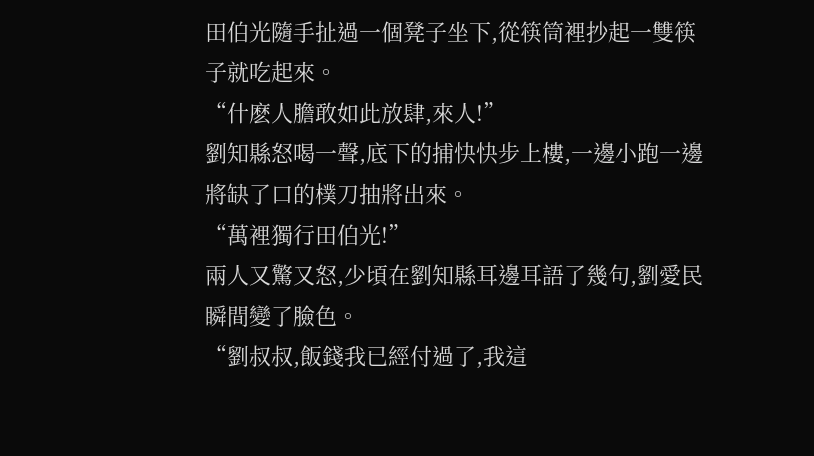田伯光隨手扯過一個凳子坐下,從筷筒裡抄起一雙筷子就吃起來。
“什麽人膽敢如此放肆,來人!”
劉知縣怒喝一聲,底下的捕快快步上樓,一邊小跑一邊將缺了口的樸刀抽將出來。
“萬裡獨行田伯光!”
兩人又驚又怒,少頃在劉知縣耳邊耳語了幾句,劉愛民瞬間變了臉色。
“劉叔叔,飯錢我已經付過了,我這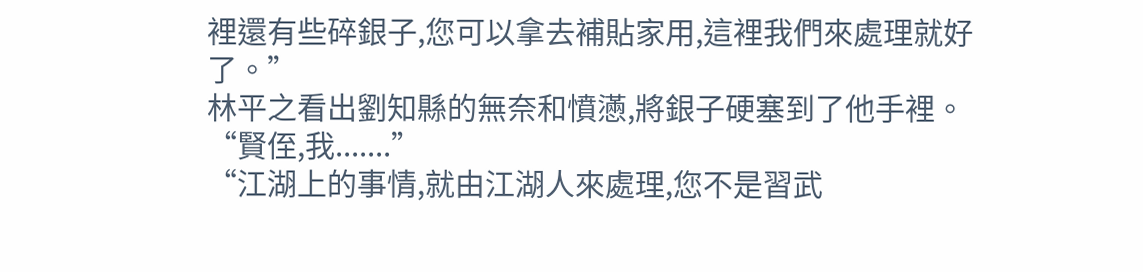裡還有些碎銀子,您可以拿去補貼家用,這裡我們來處理就好了。”
林平之看出劉知縣的無奈和憤懣,將銀子硬塞到了他手裡。
“賢侄,我.......”
“江湖上的事情,就由江湖人來處理,您不是習武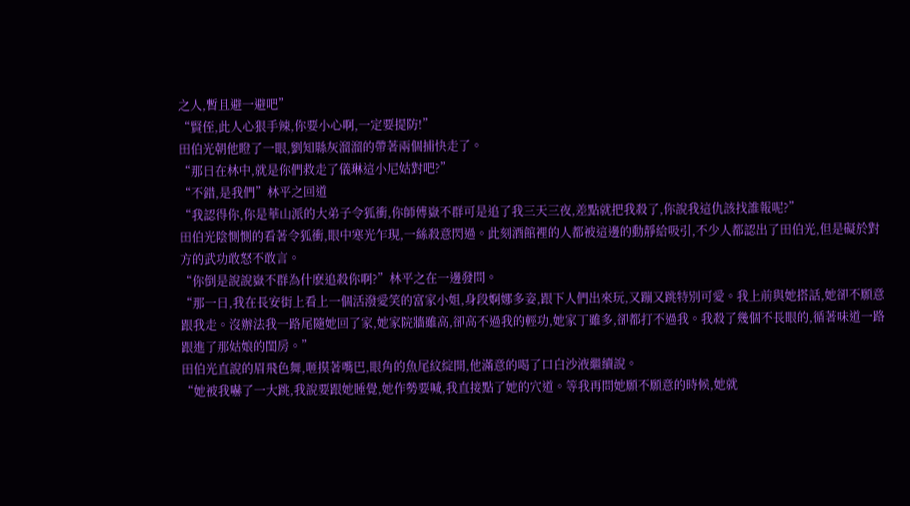之人,暫且避一避吧”
“賢侄,此人心狠手辣,你要小心啊,一定要提防!”
田伯光朝他瞪了一眼,劉知縣灰溜溜的帶著兩個捕快走了。
“那日在林中,就是你們救走了儀琳這小尼姑對吧?”
“不錯,是我們”林平之回道
“我認得你,你是華山派的大弟子令狐衝,你師傅嶽不群可是追了我三天三夜,差點就把我殺了,你說我這仇該找誰報呢?”
田伯光陰惻惻的看著令狐衝,眼中寒光乍現,一絲殺意閃過。此刻酒館裡的人都被這邊的動靜給吸引,不少人都認出了田伯光,但是礙於對方的武功敢怒不敢言。
“你倒是說說嶽不群為什麽追殺你啊?”林平之在一邊發問。
“那一日,我在長安街上看上一個活潑愛笑的富家小姐,身段婀娜多姿,跟下人們出來玩,又蹦又跳特別可愛。我上前與她搭話,她卻不願意跟我走。沒辦法我一路尾隨她回了家,她家院牆雖高,卻高不過我的輕功,她家丁雖多,卻都打不過我。我殺了幾個不長眼的,循著味道一路跟進了那姑娘的閨房。”
田伯光直說的眉飛色舞,咂摸著嘴巴,眼角的魚尾紋綻開,他滿意的喝了口白沙液繼續說。
“她被我嚇了一大跳,我說要跟她睡覺,她作勢要喊,我直接點了她的穴道。等我再問她願不願意的時候,她就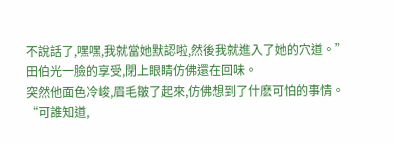不說話了,嘿嘿,我就當她默認啦,然後我就進入了她的穴道。”
田伯光一臉的享受,閉上眼睛仿佛還在回味。
突然他面色冷峻,眉毛皺了起來,仿佛想到了什麽可怕的事情。
“可誰知道,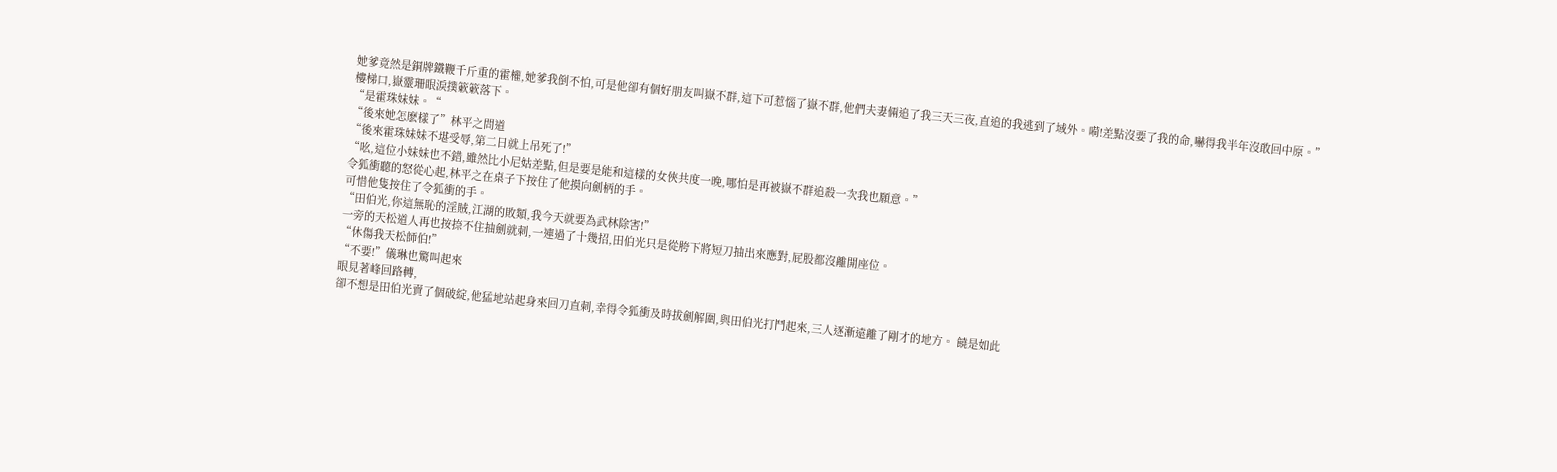她爹竟然是銅牌鐵鞭千斤重的霍權,她爹我倒不怕,可是他卻有個好朋友叫嶽不群,這下可惹惱了嶽不群,他們夫妻倆追了我三天三夜,直追的我逃到了域外。嗬!差點沒要了我的命,嚇得我半年沒敢回中原。”
樓梯口,嶽靈珊眼淚撲簌簌落下。
“是霍珠妹妹。“
“後來她怎麽樣了”林平之問道
“後來霍珠妹妹不堪受辱,第二日就上吊死了!”
“吆,這位小妹妹也不錯,雖然比小尼姑差點,但是要是能和這樣的女俠共度一晚,哪怕是再被嶽不群追殺一次我也願意。”
令狐衝聽的怒從心起,林平之在桌子下按住了他摸向劍柄的手。
可惜他隻按住了令狐衝的手。
“田伯光,你這無恥的淫賊,江湖的敗類,我今天就要為武林除害!”
一旁的天松道人再也按捺不住抽劍就刺,一連過了十幾招,田伯光只是從胯下將短刀抽出來應對,屁股都沒離開座位。
“休傷我天松師伯!”
“不要!”儀琳也驚叫起來
眼見著峰回路轉,
卻不想是田伯光賣了個破綻,他猛地站起身來回刀直刺,幸得令狐衝及時拔劍解圍,與田伯光打鬥起來,三人逐漸遠離了剛才的地方。 饒是如此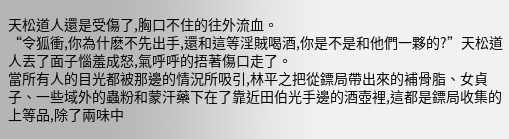天松道人還是受傷了,胸口不住的往外流血。
“令狐衝,你為什麽不先出手,還和這等淫賊喝酒,你是不是和他們一夥的?”天松道人丟了面子惱羞成怒,氣呼呼的捂著傷口走了。
當所有人的目光都被那邊的情況所吸引,林平之把從鏢局帶出來的補骨脂、女貞子、一些域外的蟲粉和蒙汗藥下在了靠近田伯光手邊的酒壺裡,這都是鏢局收集的上等品,除了兩味中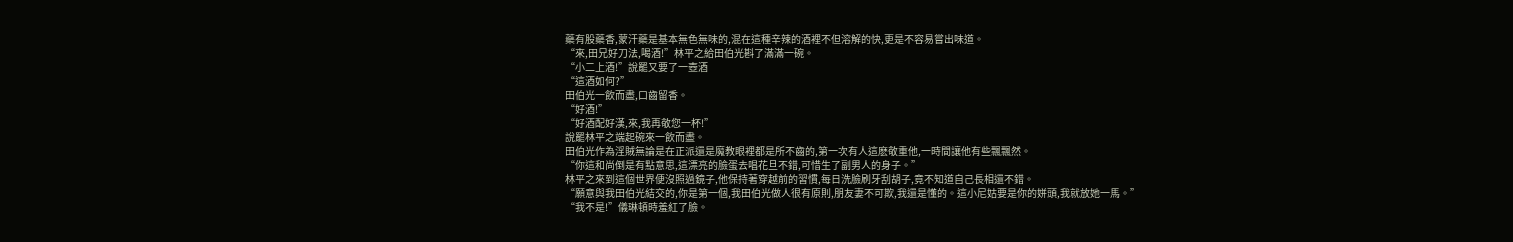藥有股藥香,蒙汗藥是基本無色無味的,混在這種辛辣的酒裡不但溶解的快,更是不容易嘗出味道。
“來,田兄好刀法,喝酒!”林平之給田伯光斟了滿滿一碗。
“小二上酒!”說罷又要了一壺酒
“這酒如何?”
田伯光一飲而盡,口齒留香。
“好酒!”
“好酒配好漢,來,我再敬您一杯!”
說罷林平之端起碗來一飲而盡。
田伯光作為淫賊無論是在正派還是魔教眼裡都是所不齒的,第一次有人這麽敬重他,一時間讓他有些飄飄然。
“你這和尚倒是有點意思,這漂亮的臉蛋去唱花旦不錯,可惜生了副男人的身子。”
林平之來到這個世界便沒照過鏡子,他保持著穿越前的習慣,每日洗臉刷牙刮胡子,竟不知道自己長相還不錯。
“願意與我田伯光結交的,你是第一個,我田伯光做人很有原則,朋友妻不可欺,我還是懂的。這小尼姑要是你的姘頭,我就放她一馬。”
“我不是!”儀琳頓時羞紅了臉。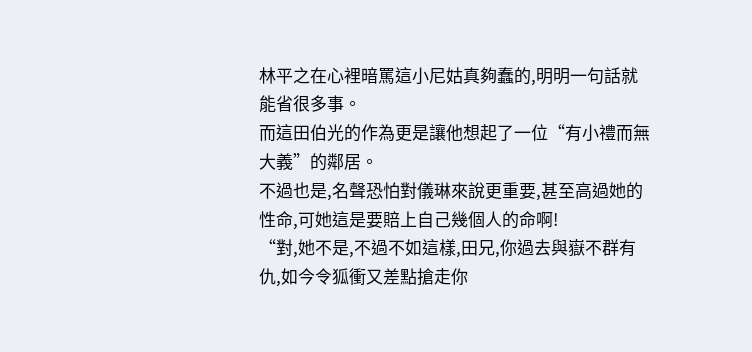林平之在心裡暗罵這小尼姑真夠蠢的,明明一句話就能省很多事。
而這田伯光的作為更是讓他想起了一位“有小禮而無大義”的鄰居。
不過也是,名聲恐怕對儀琳來說更重要,甚至高過她的性命,可她這是要賠上自己幾個人的命啊!
“對,她不是,不過不如這樣,田兄,你過去與嶽不群有仇,如今令狐衝又差點搶走你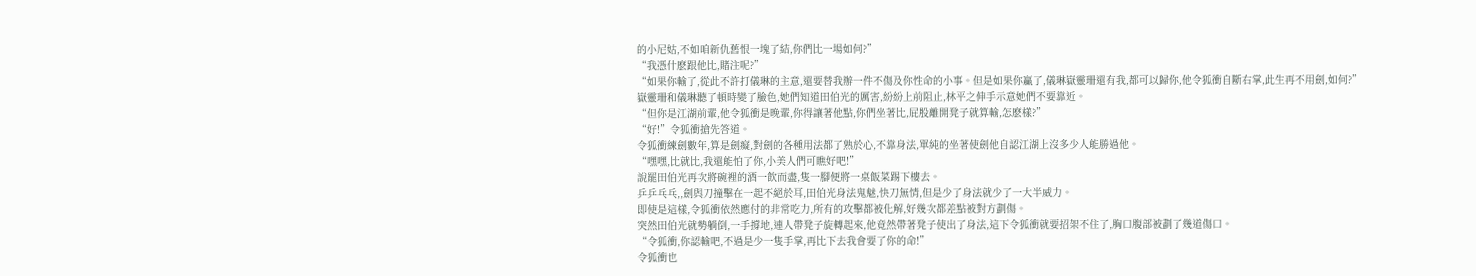的小尼姑,不如咱新仇舊恨一塊了結,你們比一場如何?”
“我憑什麽跟他比,賭注呢?”
“如果你輸了,從此不許打儀琳的主意,還要替我辦一件不傷及你性命的小事。但是如果你贏了,儀琳嶽靈珊還有我,都可以歸你,他令狐衝自斷右掌,此生再不用劍,如何?”
嶽靈珊和儀琳聽了頓時變了臉色,她們知道田伯光的厲害,紛紛上前阻止,林平之伸手示意她們不要靠近。
“但你是江湖前輩,他令狐衝是晚輩,你得讓著他點,你們坐著比,屁股離開凳子就算輸,怎麽樣?”
“好!”令狐衝搶先答道。
令狐衝練劍數年,算是劍癡,對劍的各種用法都了熟於心,不靠身法,單純的坐著使劍他自認江湖上沒多少人能勝過他。
“嘿嘿,比就比,我還能怕了你,小美人們可瞧好吧!”
說罷田伯光再次將碗裡的酒一飲而盡,隻一腳便將一桌飯菜踢下樓去。
乒乒乓乓,,劍與刀撞擊在一起不絕於耳,田伯光身法鬼魅,快刀無情,但是少了身法就少了一大半威力。
即使是這樣,令狐衝依然應付的非常吃力,所有的攻擊都被化解,好幾次都差點被對方劃傷。
突然田伯光就勢躺倒,一手撐地,連人帶凳子旋轉起來,他竟然帶著凳子使出了身法,這下令狐衝就要招架不住了,胸口腹部被劃了幾道傷口。
“令狐衝,你認輸吧,不過是少一隻手掌,再比下去我會要了你的命!”
令狐衝也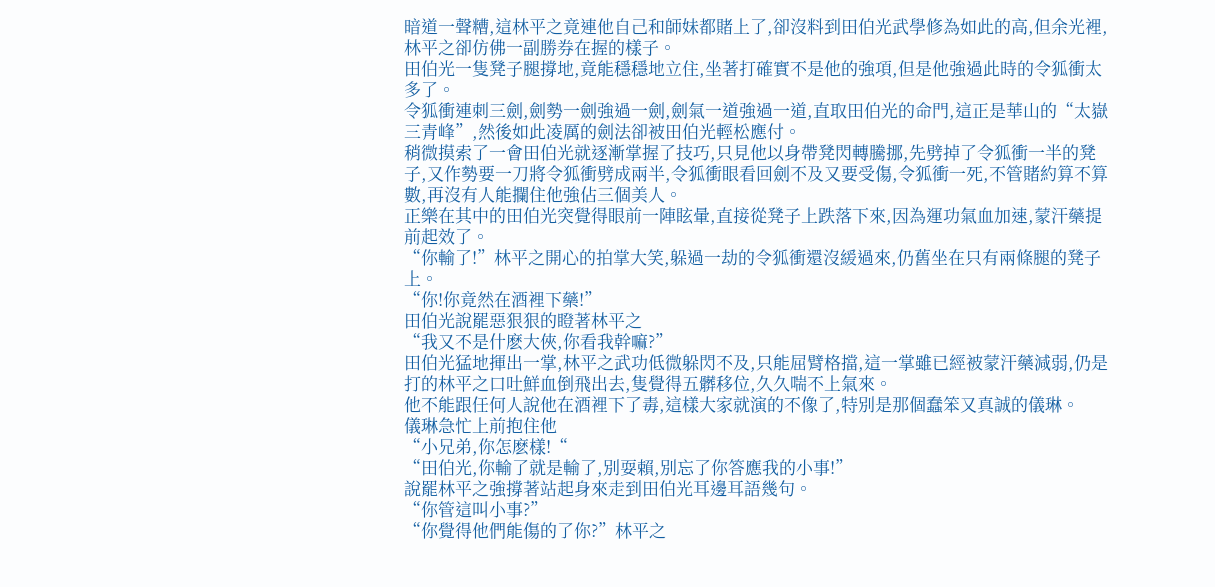暗道一聲糟,這林平之竟連他自己和師妹都賭上了,卻沒料到田伯光武學修為如此的高,但余光裡,林平之卻仿佛一副勝券在握的樣子。
田伯光一隻凳子腿撐地,竟能穩穩地立住,坐著打確實不是他的強項,但是他強過此時的令狐衝太多了。
令狐衝連刺三劍,劍勢一劍強過一劍,劍氣一道強過一道,直取田伯光的命門,這正是華山的“太嶽三青峰”,然後如此凌厲的劍法卻被田伯光輕松應付。
稍微摸索了一會田伯光就逐漸掌握了技巧,只見他以身帶凳閃轉騰挪,先劈掉了令狐衝一半的凳子,又作勢要一刀將令狐衝劈成兩半,令狐衝眼看回劍不及又要受傷,令狐衝一死,不管賭約算不算數,再沒有人能攔住他強佔三個美人。
正樂在其中的田伯光突覺得眼前一陣眩暈,直接從凳子上跌落下來,因為運功氣血加速,蒙汗藥提前起效了。
“你輸了!”林平之開心的拍掌大笑,躲過一劫的令狐衝還沒緩過來,仍舊坐在只有兩條腿的凳子上。
“你!你竟然在酒裡下藥!”
田伯光說罷惡狠狠的瞪著林平之
“我又不是什麽大俠,你看我幹嘛?”
田伯光猛地揮出一掌,林平之武功低微躲閃不及,只能屈臂格擋,這一掌雖已經被蒙汗藥減弱,仍是打的林平之口吐鮮血倒飛出去,隻覺得五髒移位,久久喘不上氣來。
他不能跟任何人說他在酒裡下了毒,這樣大家就演的不像了,特別是那個蠢笨又真誠的儀琳。
儀琳急忙上前抱住他
“小兄弟,你怎麽樣!“
“田伯光,你輸了就是輸了,別耍賴,別忘了你答應我的小事!”
說罷林平之強撐著站起身來走到田伯光耳邊耳語幾句。
“你管這叫小事?”
“你覺得他們能傷的了你?”林平之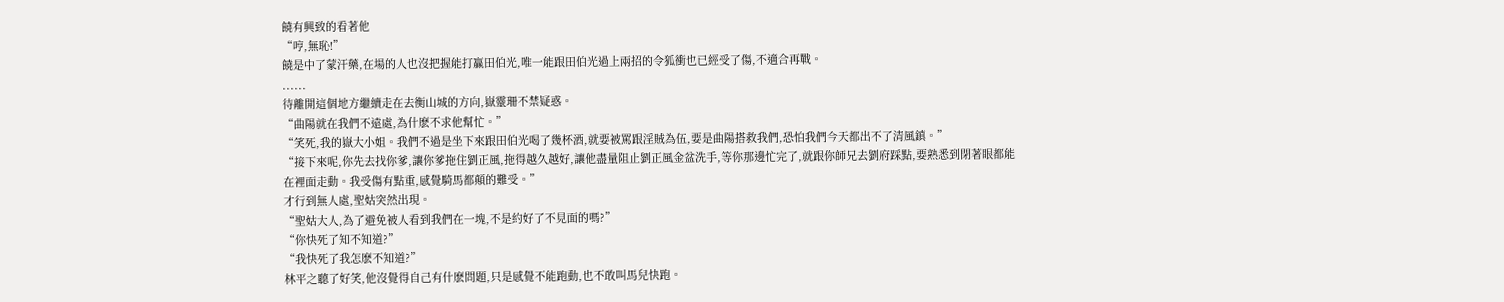饒有興致的看著他
“哼,無恥!”
饒是中了蒙汗藥,在場的人也沒把握能打贏田伯光,唯一能跟田伯光過上兩招的令狐衝也已經受了傷,不適合再戰。
......
待離開這個地方繼續走在去衡山城的方向,嶽靈珊不禁疑惑。
“曲陽就在我們不遠處,為什麽不求他幫忙。”
“笑死,我的嶽大小姐。我們不過是坐下來跟田伯光喝了幾杯酒,就要被罵跟淫賊為伍,要是曲陽搭救我們,恐怕我們今天都出不了清風鎮。”
“接下來呢,你先去找你爹,讓你爹拖住劉正風,拖得越久越好,讓他盡量阻止劉正風金盆洗手,等你那邊忙完了,就跟你師兄去劉府踩點,要熟悉到閉著眼都能在裡面走動。我受傷有點重,感覺騎馬都顛的難受。”
才行到無人處,聖姑突然出現。
“聖姑大人,為了避免被人看到我們在一塊,不是約好了不見面的嗎?”
“你快死了知不知道?”
“我快死了我怎麽不知道?”
林平之聽了好笑,他沒覺得自己有什麽問題,只是感覺不能跑動,也不敢叫馬兒快跑。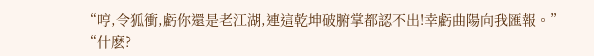“哼,令狐衝,虧你還是老江湖,連這乾坤破腑掌都認不出!幸虧曲陽向我匯報。”
“什麽?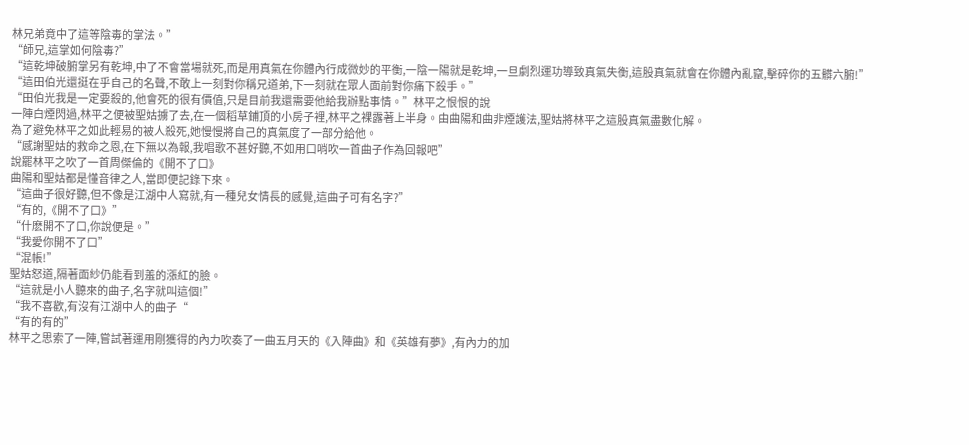林兄弟竟中了這等陰毒的掌法。”
“師兄,這掌如何陰毒?”
“這乾坤破腑掌另有乾坤,中了不會當場就死,而是用真氣在你體內行成微妙的平衡,一陰一陽就是乾坤,一旦劇烈運功導致真氣失衡,這股真氣就會在你體內亂竄,擊碎你的五髒六腑!”
“這田伯光還挺在乎自己的名聲,不敢上一刻對你稱兄道弟,下一刻就在眾人面前對你痛下殺手。”
“田伯光我是一定要殺的,他會死的很有價值,只是目前我還需要他給我辦點事情。”林平之恨恨的說
一陣白煙閃過,林平之便被聖姑擄了去,在一個稻草鋪頂的小房子裡,林平之裸露著上半身。由曲陽和曲非煙護法,聖姑將林平之這股真氣盡數化解。
為了避免林平之如此輕易的被人殺死,她慢慢將自己的真氣度了一部分給他。
“感謝聖姑的救命之恩,在下無以為報,我唱歌不甚好聽,不如用口哨吹一首曲子作為回報吧”
說罷林平之吹了一首周傑倫的《開不了口》
曲陽和聖姑都是懂音律之人,當即便記錄下來。
“這曲子很好聽,但不像是江湖中人寫就,有一種兒女情長的感覺,這曲子可有名字?”
“有的,《開不了口》”
“什麽開不了口,你說便是。”
“我愛你開不了口”
“混帳!”
聖姑怒道,隔著面紗仍能看到羞的漲紅的臉。
“這就是小人聽來的曲子,名字就叫這個!”
“我不喜歡,有沒有江湖中人的曲子“
“有的有的”
林平之思索了一陣,嘗試著運用剛獲得的內力吹奏了一曲五月天的《入陣曲》和《英雄有夢》,有內力的加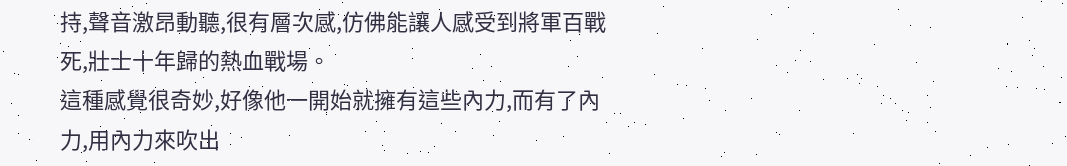持,聲音激昂動聽,很有層次感,仿佛能讓人感受到將軍百戰死,壯士十年歸的熱血戰場。
這種感覺很奇妙,好像他一開始就擁有這些內力,而有了內力,用內力來吹出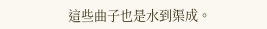這些曲子也是水到渠成。